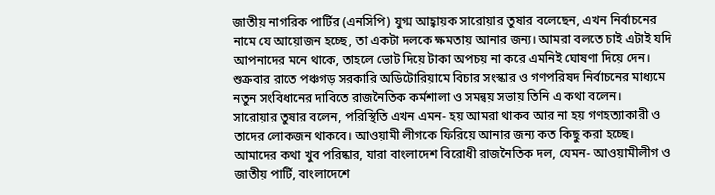জাতীয় নাগরিক পার্টির (এনসিপি) যুগ্ম আহ্বায়ক সারোয়ার তুষার বলেছেন, এখন নির্বাচনের নামে যে আয়োজন হচ্ছে, তা একটা দলকে ক্ষমতায় আনার জন্য। আমরা বলতে চাই এটাই যদি আপনাদের মনে থাকে, তাহলে ভোট দিয়ে টাকা অপচয় না করে এমনিই ঘোষণা দিয়ে দেন।
শুক্রবার রাতে পঞ্চগড় সরকারি অডিটোরিয়ামে বিচার সংস্কার ও গণপরিষদ নির্বাচনের মাধ্যমে নতুন সংবিধানের দাবিতে রাজনৈতিক কর্মশালা ও সমন্বয় সভায় তিনি এ কথা বলেন।
সারোয়ার তুষার বলেন, পরিস্থিতি এখন এমন- হয় আমরা থাকব আর না হয় গণহত্যাকারী ও তাদের লোকজন থাকবে। আওয়ামী লীগকে ফিরিয়ে আনার জন্য কত কিছু করা হচ্ছে। আমাদের কথা খুব পরিষ্কার, যারা বাংলাদেশ বিরোধী রাজনৈতিক দল, যেমন- আওয়ামীলীগ ও জাতীয় পার্টি, বাংলাদেশে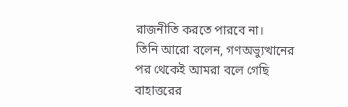রাজনীতি করতে পারবে না।
তিনি আরো বলেন, গণঅভ্যুত্থানের পর থেকেই আমরা বলে গেছি বাহাত্তরের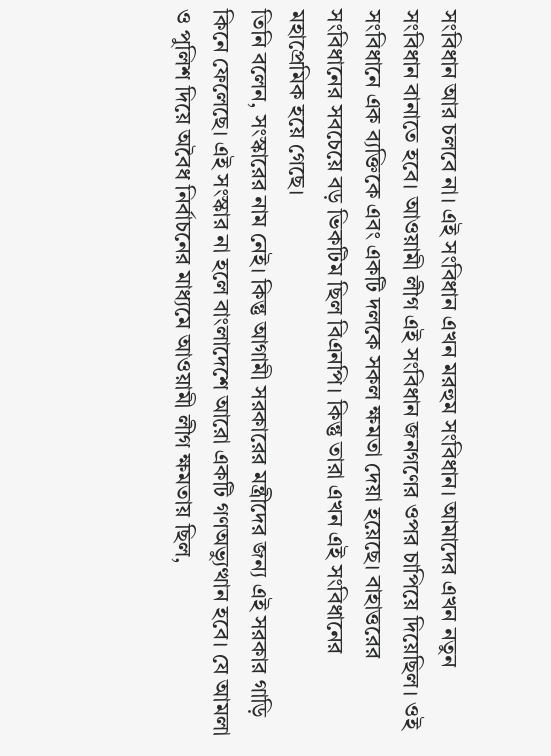সংবিধান আর চলবে না। এই সংবিধান এখন মরহুম সংবিধান। আমাদের এখন নতুন সংবিধান বানাতে হবে। আওয়ামী লীগ এই সংবিধান জনগণের ওপর চাপিয়ে দিয়েছিল। ওই সংবিধানে এক ব্যক্তিকে এবং একটি দলকে সকল ক্ষমতা দেয়া হয়েছে। বাহাত্তরের সংবিধানের সবচেয়ে বড় ভিকটিম ছিল বিএনপি। কিন্তু তারা এখন এই সংবিধানের মহাপ্রেমিক হয়ে গেছে।
তিনি বলেন, সংস্কারের নাম নেই। কিন্তু আগামী সরকারের মন্ত্রীদের জন্য এই সরকার গাড়ি কিনে ফেলেছে। এই সংস্কার না হলে বাংলাদেশে আরো একটি গণঅভ্যুত্থান হবে। যে আমলা ও পুলিশ দিয়ে অবৈধ নির্বাচনের মাধ্যমে আওয়ামী লীগ ক্ষমতায় ছিল,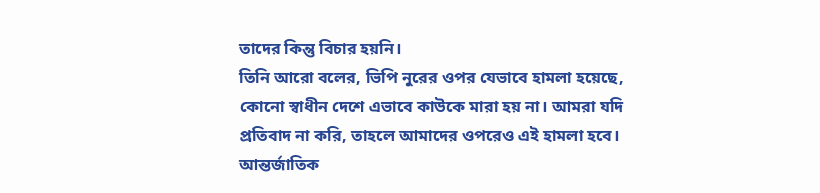তাদের কিন্তু বিচার হয়নি।
তিনি আরো বলের, ভিপি নুরের ওপর যেভাবে হামলা হয়েছে, কোনো স্বাধীন দেশে এভাবে কাউকে মারা হয় না। আমরা যদি প্রতিবাদ না করি, তাহলে আমাদের ওপরেও এই হামলা হবে। আন্তর্জাতিক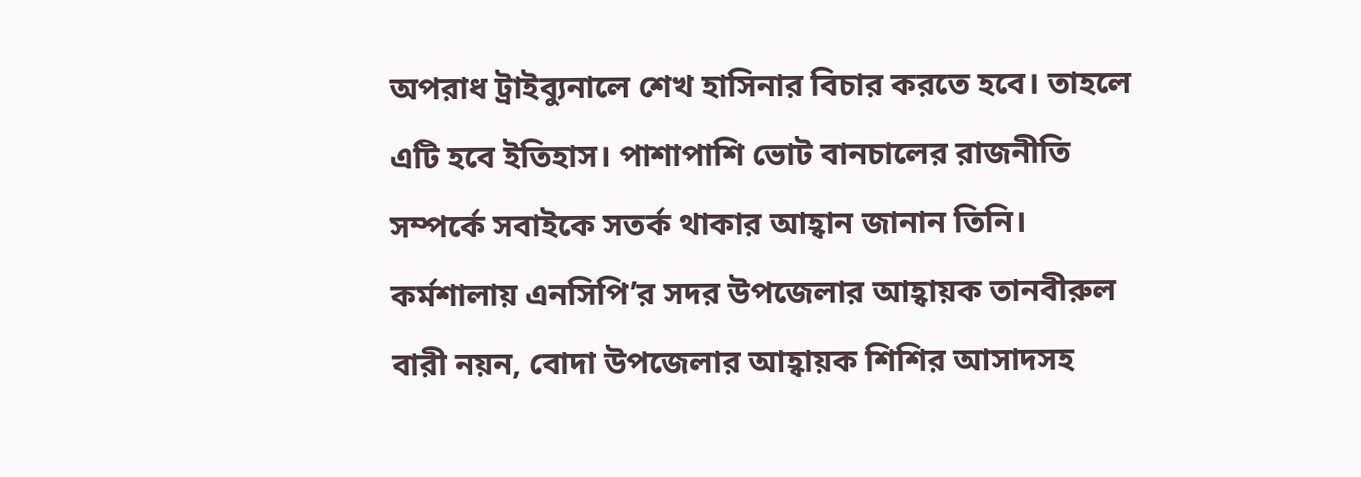অপরাধ ট্রাইব্যুনালে শেখ হাসিনার বিচার করতে হবে। তাহলে এটি হবে ইতিহাস। পাশাপাশি ভোট বানচালের রাজনীতি সম্পর্কে সবাইকে সতর্ক থাকার আহ্বান জানান তিনি।
কর্মশালায় এনসিপি’র সদর উপজেলার আহ্বায়ক তানবীরুল বারী নয়ন, বোদা উপজেলার আহ্বায়ক শিশির আসাদসহ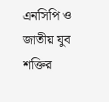এনসিপি ও জাতীয় যুব শক্তির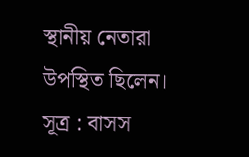স্থানীয় নেতারা উপস্থিত ছিলেন।
সূত্র : বাসস